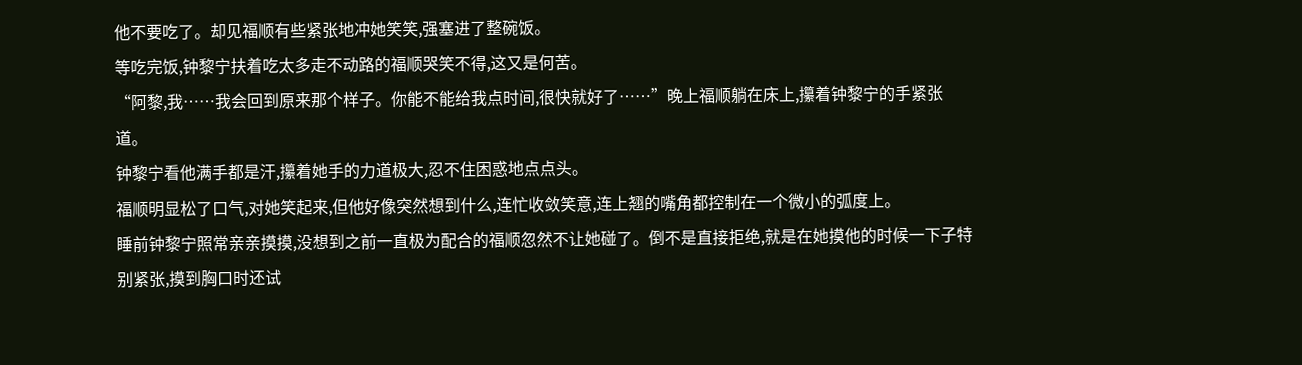他不要吃了。却见福顺有些紧张地冲她笑笑,强塞进了整碗饭。
等吃完饭,钟黎宁扶着吃太多走不动路的福顺哭笑不得,这又是何苦。
“阿黎,我……我会回到原来那个样子。你能不能给我点时间,很快就好了……”晚上福顺躺在床上,攥着钟黎宁的手紧张道。
钟黎宁看他满手都是汗,攥着她手的力道极大,忍不住困惑地点点头。
福顺明显松了口气,对她笑起来,但他好像突然想到什么,连忙收敛笑意,连上翘的嘴角都控制在一个微小的弧度上。
睡前钟黎宁照常亲亲摸摸,没想到之前一直极为配合的福顺忽然不让她碰了。倒不是直接拒绝,就是在她摸他的时候一下子特别紧张,摸到胸口时还试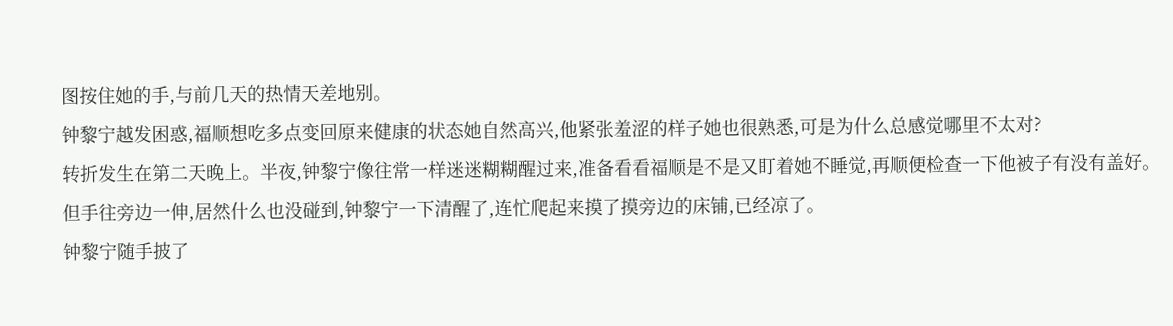图按住她的手,与前几天的热情天差地别。
钟黎宁越发困惑,福顺想吃多点变回原来健康的状态她自然高兴,他紧张羞涩的样子她也很熟悉,可是为什么总感觉哪里不太对?
转折发生在第二天晚上。半夜,钟黎宁像往常一样迷迷糊糊醒过来,准备看看福顺是不是又盯着她不睡觉,再顺便检查一下他被子有没有盖好。
但手往旁边一伸,居然什么也没碰到,钟黎宁一下清醒了,连忙爬起来摸了摸旁边的床铺,已经凉了。
钟黎宁随手披了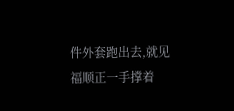件外套跑出去,就见福顺正一手撑着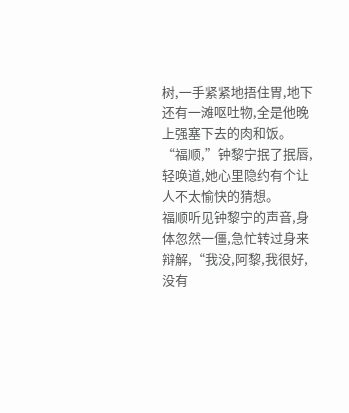树,一手紧紧地捂住胃,地下还有一滩呕吐物,全是他晚上强塞下去的肉和饭。
“福顺,”钟黎宁抿了抿唇,轻唤道,她心里隐约有个让人不太愉快的猜想。
福顺听见钟黎宁的声音,身体忽然一僵,急忙转过身来辩解,“我没,阿黎,我很好,没有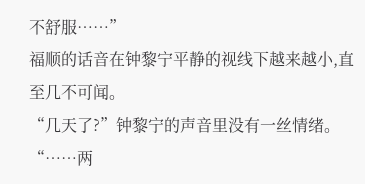不舒服……”
福顺的话音在钟黎宁平静的视线下越来越小,直至几不可闻。
“几天了?”钟黎宁的声音里没有一丝情绪。
“……两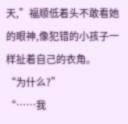天,”福顺低着头不敢看她的眼神,像犯错的小孩子一样扯着自己的衣角。
“为什么?”
“……我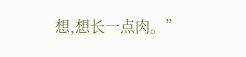想,想长一点肉。”